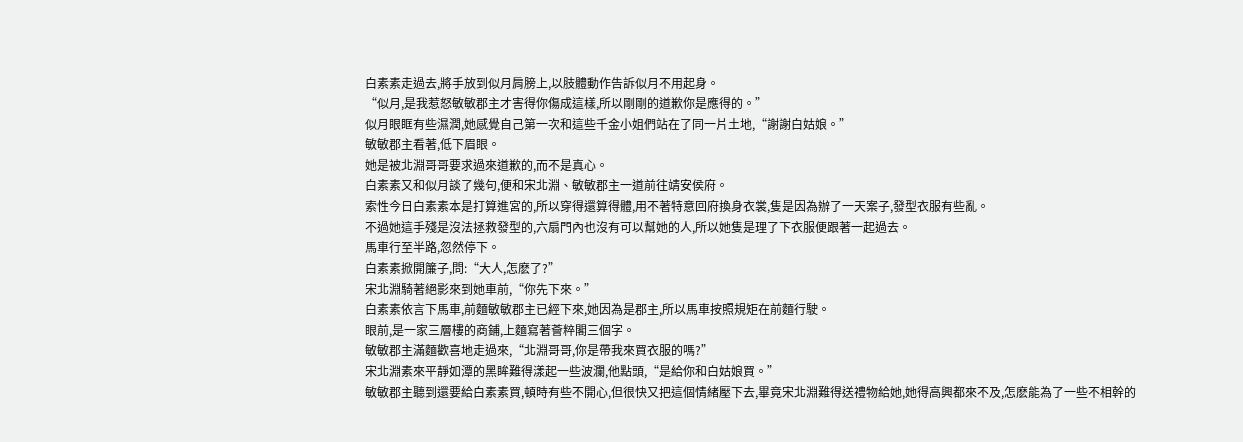白素素走過去,將手放到似月肩膀上,以肢體動作告訴似月不用起身。
“似月,是我惹怒敏敏郡主才害得你傷成這樣,所以剛剛的道歉你是應得的。”
似月眼眶有些濕潤,她感覺自己第一次和這些千金小姐們站在了同一片土地,“謝謝白姑娘。”
敏敏郡主看著,低下眉眼。
她是被北淵哥哥要求過來道歉的,而不是真心。
白素素又和似月談了幾句,便和宋北淵、敏敏郡主一道前往靖安侯府。
索性今日白素素本是打算進宮的,所以穿得還算得體,用不著特意回府換身衣裳,隻是因為辦了一天案子,發型衣服有些亂。
不過她這手殘是沒法拯救發型的,六扇門內也沒有可以幫她的人,所以她隻是理了下衣服便跟著一起過去。
馬車行至半路,忽然停下。
白素素掀開簾子,問:“大人,怎麽了?”
宋北淵騎著絕影來到她車前,“你先下來。”
白素素依言下馬車,前麵敏敏郡主已經下來,她因為是郡主,所以馬車按照規矩在前麵行駛。
眼前,是一家三層樓的商鋪,上麵寫著薈粹閣三個字。
敏敏郡主滿麵歡喜地走過來,“北淵哥哥,你是帶我來買衣服的嗎?”
宋北淵素來平靜如潭的黑眸難得漾起一些波瀾,他點頭,“是給你和白姑娘買。”
敏敏郡主聽到還要給白素素買,頓時有些不開心,但很快又把這個情緒壓下去,畢竟宋北淵難得送禮物給她,她得高興都來不及,怎麽能為了一些不相幹的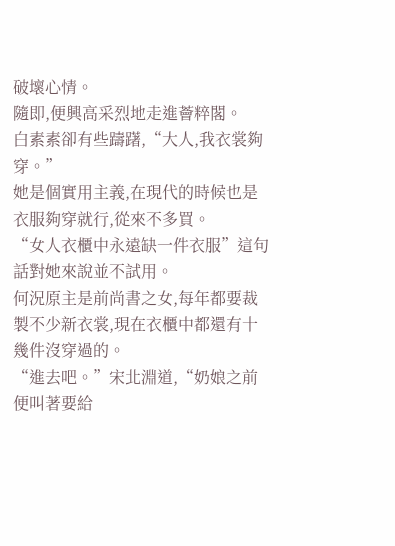破壞心情。
隨即,便興高采烈地走進薈粹閣。
白素素卻有些躊躇,“大人,我衣裳夠穿。”
她是個實用主義,在現代的時候也是衣服夠穿就行,從來不多買。
“女人衣櫃中永遠缺一件衣服”這句話對她來說並不試用。
何況原主是前尚書之女,每年都要裁製不少新衣裳,現在衣櫃中都還有十幾件沒穿過的。
“進去吧。”宋北淵道,“奶娘之前便叫著要給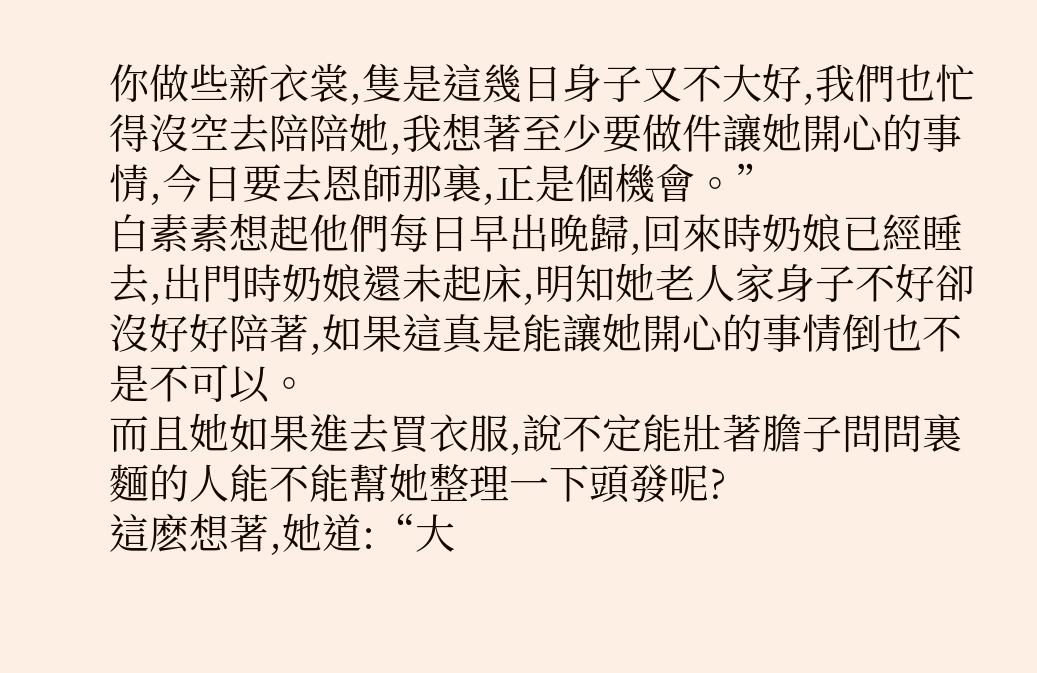你做些新衣裳,隻是這幾日身子又不大好,我們也忙得沒空去陪陪她,我想著至少要做件讓她開心的事情,今日要去恩師那裏,正是個機會。”
白素素想起他們每日早出晚歸,回來時奶娘已經睡去,出門時奶娘還未起床,明知她老人家身子不好卻沒好好陪著,如果這真是能讓她開心的事情倒也不是不可以。
而且她如果進去買衣服,說不定能壯著膽子問問裏麵的人能不能幫她整理一下頭發呢?
這麽想著,她道:“大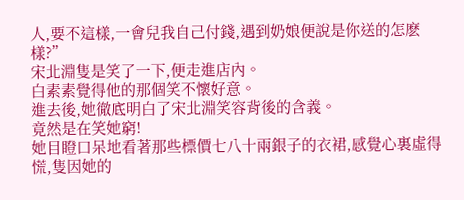人,要不這樣,一會兒我自己付錢,遇到奶娘便說是你送的怎麽樣?”
宋北淵隻是笑了一下,便走進店內。
白素素覺得他的那個笑不懷好意。
進去後,她徹底明白了宋北淵笑容背後的含義。
竟然是在笑她窮!
她目瞪口呆地看著那些標價七八十兩銀子的衣裙,感覺心裏虛得慌,隻因她的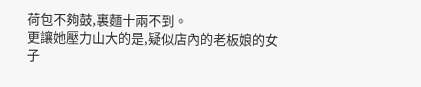荷包不夠鼓,裏麵十兩不到。
更讓她壓力山大的是,疑似店內的老板娘的女子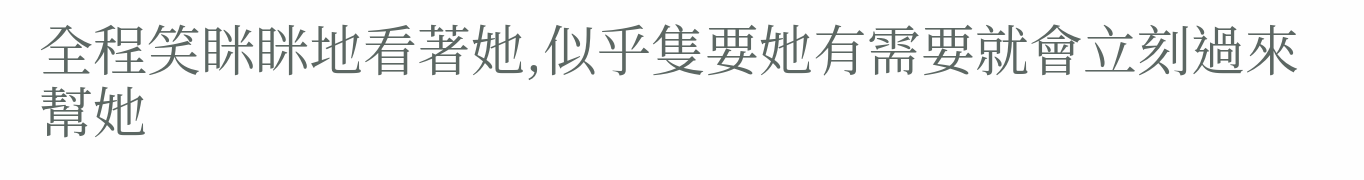全程笑眯眯地看著她,似乎隻要她有需要就會立刻過來幫她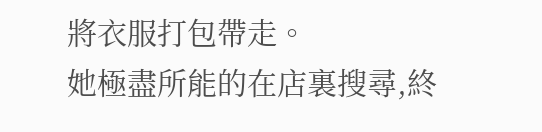將衣服打包帶走。
她極盡所能的在店裏搜尋,終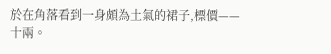於在角落看到一身頗為土氣的裙子,標價——
十兩。